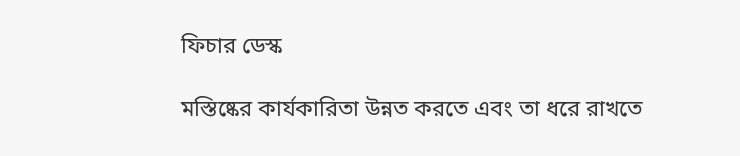ফিচার ডেস্ক

মস্তিষ্কের কার্যকারিতা উন্নত করতে এবং তা ধরে রাখতে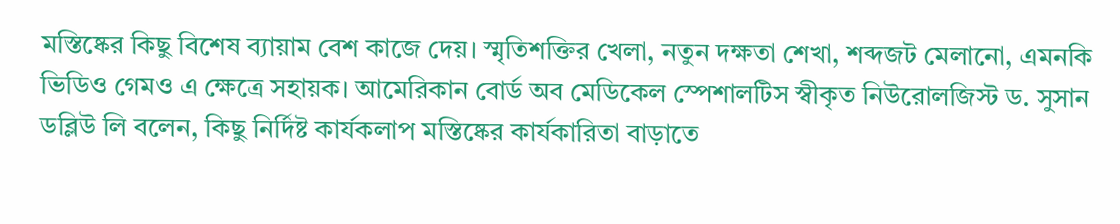মস্তিষ্কের কিছু বিশেষ ব্যায়াম বেশ কাজে দেয়। স্মৃতিশক্তির খেলা, নতুন দক্ষতা শেখা, শব্দজট মেলানো, এমনকি ভিডিও গেমও এ ক্ষেত্রে সহায়ক। আমেরিকান বোর্ড অব মেডিকেল স্পেশালটিস স্বীকৃত নিউরোলজিস্ট ড. সুসান ডব্লিউ লি বলেন, কিছু নির্দিষ্ট কার্যকলাপ মস্তিষ্কের কার্যকারিতা বাড়াতে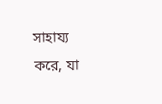সাহায্য করে, যা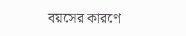বয়সের কারণে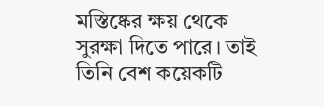মস্তিষ্কের ক্ষয় থেকে সুরক্ষা দিতে পারে। তাই তিনি বেশ কয়েকটি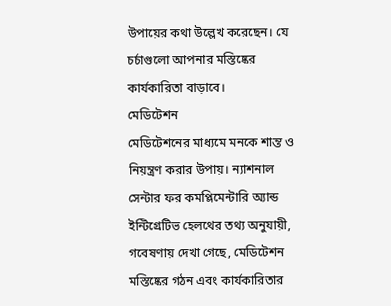উপায়ের কথা উল্লেখ করেছেন। যে চর্চাগুলো আপনার মস্তিষ্কের কার্যকারিতা বাড়াবে।
মেডিটেশন
মেডিটেশনের মাধ্যমে মনকে শান্ত ও নিয়ন্ত্রণ করার উপায়। ন্যাশনাল সেন্টার ফর কমপ্লিমেন্টারি অ্যান্ড ইন্টিগ্রেটিভ হেলথের তথ্য অনুযায়ী, গবেষণায় দেখা গেছে, মেডিটেশন মস্তিষ্কের গঠন এবং কার্যকারিতার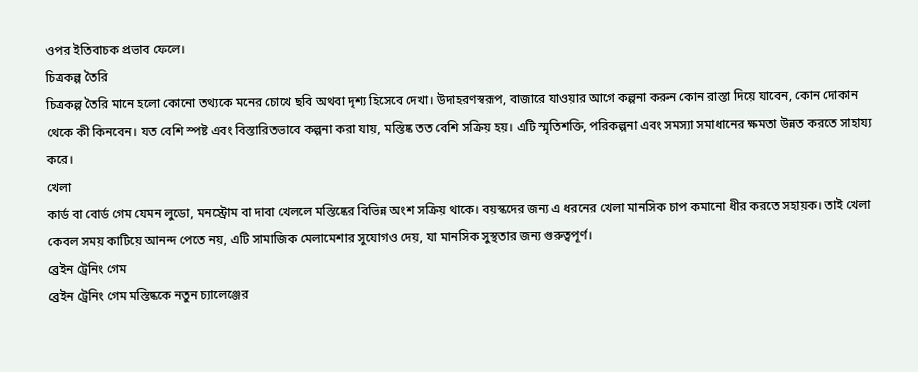ওপর ইতিবাচক প্রভাব ফেলে।
চিত্রকল্প তৈরি
চিত্রকল্প তৈরি মানে হলো কোনো তথ্যকে মনের চোখে ছবি অথবা দৃশ্য হিসেবে দেখা। উদাহরণস্বরূপ, বাজারে যাওয়ার আগে কল্পনা করুন কোন রাস্তা দিয়ে যাবেন, কোন দোকান থেকে কী কিনবেন। যত বেশি স্পষ্ট এবং বিস্তারিতভাবে কল্পনা করা যায়, মস্তিষ্ক তত বেশি সক্রিয় হয়। এটি স্মৃতিশক্তি, পরিকল্পনা এবং সমস্যা সমাধানের ক্ষমতা উন্নত করতে সাহায্য করে।
খেলা
কার্ড বা বোর্ড গেম যেমন লুডো, মনস্ট্রোম বা দাবা খেললে মস্তিষ্কের বিভিন্ন অংশ সক্রিয় থাকে। বয়স্কদের জন্য এ ধরনের খেলা মানসিক চাপ কমানো ধীর করতে সহায়ক। তাই খেলা কেবল সময় কাটিয়ে আনন্দ পেতে নয়, এটি সামাজিক মেলামেশার সুযোগও দেয়, যা মানসিক সুস্থতার জন্য গুরুত্বপূর্ণ।
ব্রেইন ট্রেনিং গেম
ব্রেইন ট্রেনিং গেম মস্তিষ্ককে নতুন চ্যালেঞ্জের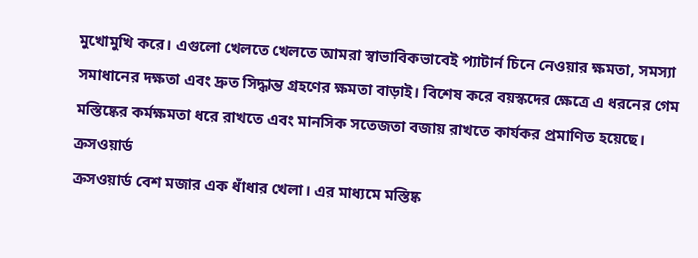মুখোমুখি করে। এগুলো খেলতে খেলতে আমরা স্বাভাবিকভাবেই প্যাটার্ন চিনে নেওয়ার ক্ষমতা, সমস্যা সমাধানের দক্ষতা এবং দ্রুত সিদ্ধান্ত গ্রহণের ক্ষমতা বাড়াই। বিশেষ করে বয়স্কদের ক্ষেত্রে এ ধরনের গেম মস্তিষ্কের কর্মক্ষমতা ধরে রাখতে এবং মানসিক সতেজতা বজায় রাখতে কার্যকর প্রমাণিত হয়েছে।
ক্রসওয়ার্ড
ক্রসওয়ার্ড বেশ মজার এক ধাঁধার খেলা। এর মাধ্যমে মস্তিষ্ক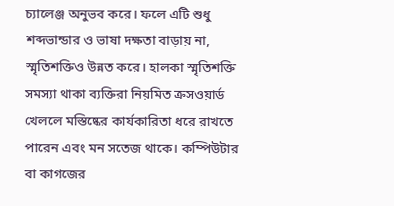চ্যালেঞ্জ অনুভব করে। ফলে এটি শুধু শব্দভান্ডার ও ভাষা দক্ষতা বাড়ায় না, স্মৃতিশক্তিও উন্নত করে। হালকা স্মৃতিশক্তি সমস্যা থাকা ব্যক্তিরা নিয়মিত ক্রসওয়ার্ড খেললে মস্তিষ্কের কার্যকারিতা ধরে রাখতে পারেন এবং মন সতেজ থাকে। কম্পিউটার বা কাগজের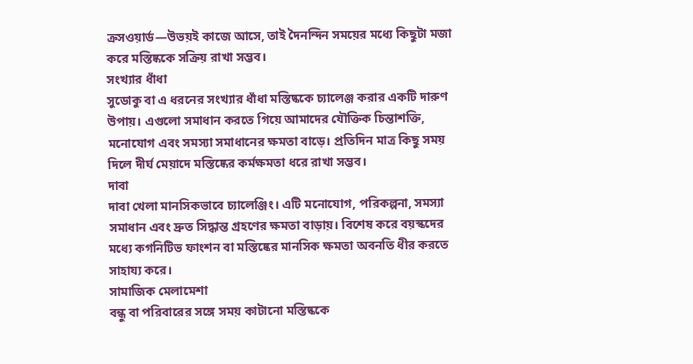ক্রসওয়ার্ড—উভয়ই কাজে আসে, তাই দৈনন্দিন সময়ের মধ্যে কিছুটা মজা করে মস্তিষ্ককে সক্রিয় রাখা সম্ভব।
সংখ্যার ধাঁধা
সুডোকু বা এ ধরনের সংখ্যার ধাঁধা মস্তিষ্ককে চ্যালেঞ্জ করার একটি দারুণ উপায়। এগুলো সমাধান করতে গিয়ে আমাদের যৌক্তিক চিন্তাশক্তি, মনোযোগ এবং সমস্যা সমাধানের ক্ষমতা বাড়ে। প্রতিদিন মাত্র কিছু সময় দিলে দীর্ঘ মেয়াদে মস্তিষ্কের কর্মক্ষমতা ধরে রাখা সম্ভব।
দাবা
দাবা খেলা মানসিকভাবে চ্যালেঞ্জিং। এটি মনোযোগ, পরিকল্পনা, সমস্যা সমাধান এবং দ্রুত সিদ্ধান্ত গ্রহণের ক্ষমতা বাড়ায়। বিশেষ করে বয়স্কদের মধ্যে কগনিটিভ ফাংশন বা মস্তিষ্কের মানসিক ক্ষমতা অবনতি ধীর করতে সাহায্য করে।
সামাজিক মেলামেশা
বন্ধু বা পরিবারের সঙ্গে সময় কাটানো মস্তিষ্ককে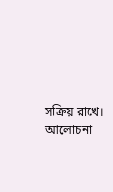সক্রিয় রাখে। আলোচনা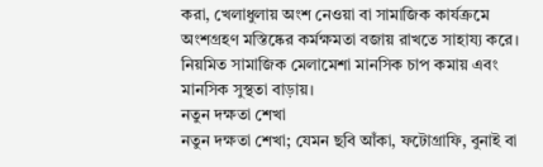করা, খেলাধুলায় অংশ নেওয়া বা সামাজিক কার্যক্রমে অংশগ্রহণ মস্তিষ্কের কর্মক্ষমতা বজায় রাখতে সাহায্য করে। নিয়মিত সামাজিক মেলামেশা মানসিক চাপ কমায় এবং মানসিক সুস্থতা বাড়ায়।
নতুন দক্ষতা শেখা
নতুন দক্ষতা শেখা; যেমন ছবি আঁকা, ফটোগ্রাফি, বুনাই বা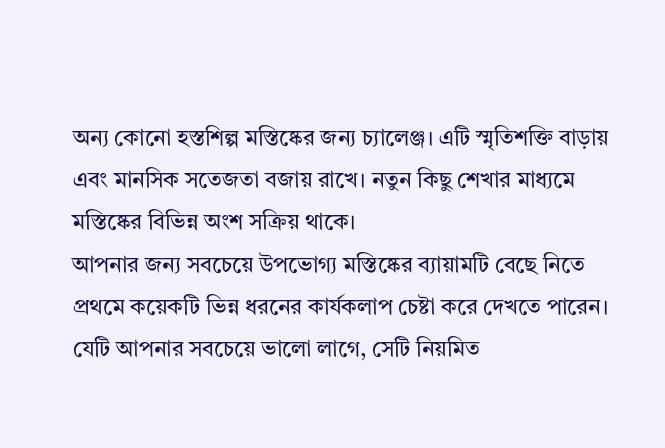অন্য কোনো হস্তশিল্প মস্তিষ্কের জন্য চ্যালেঞ্জ। এটি স্মৃতিশক্তি বাড়ায় এবং মানসিক সতেজতা বজায় রাখে। নতুন কিছু শেখার মাধ্যমে মস্তিষ্কের বিভিন্ন অংশ সক্রিয় থাকে।
আপনার জন্য সবচেয়ে উপভোগ্য মস্তিষ্কের ব্যায়ামটি বেছে নিতে প্রথমে কয়েকটি ভিন্ন ধরনের কার্যকলাপ চেষ্টা করে দেখতে পারেন। যেটি আপনার সবচেয়ে ভালো লাগে, সেটি নিয়মিত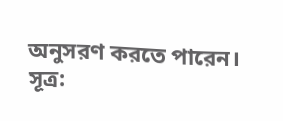অনুসরণ করতে পারেন।
সূত্র: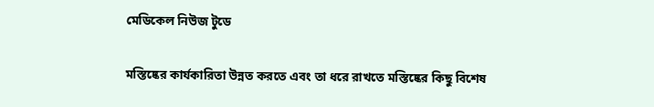মেডিকেল নিউজ টুডে

মস্তিষ্কের কার্যকারিতা উন্নত করতে এবং তা ধরে রাখতে মস্তিষ্কের কিছু বিশেষ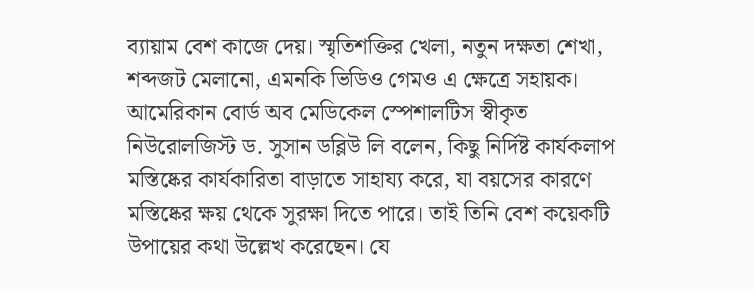ব্যায়াম বেশ কাজে দেয়। স্মৃতিশক্তির খেলা, নতুন দক্ষতা শেখা, শব্দজট মেলানো, এমনকি ভিডিও গেমও এ ক্ষেত্রে সহায়ক। আমেরিকান বোর্ড অব মেডিকেল স্পেশালটিস স্বীকৃত নিউরোলজিস্ট ড. সুসান ডব্লিউ লি বলেন, কিছু নির্দিষ্ট কার্যকলাপ মস্তিষ্কের কার্যকারিতা বাড়াতে সাহায্য করে, যা বয়সের কারণে মস্তিষ্কের ক্ষয় থেকে সুরক্ষা দিতে পারে। তাই তিনি বেশ কয়েকটি উপায়ের কথা উল্লেখ করেছেন। যে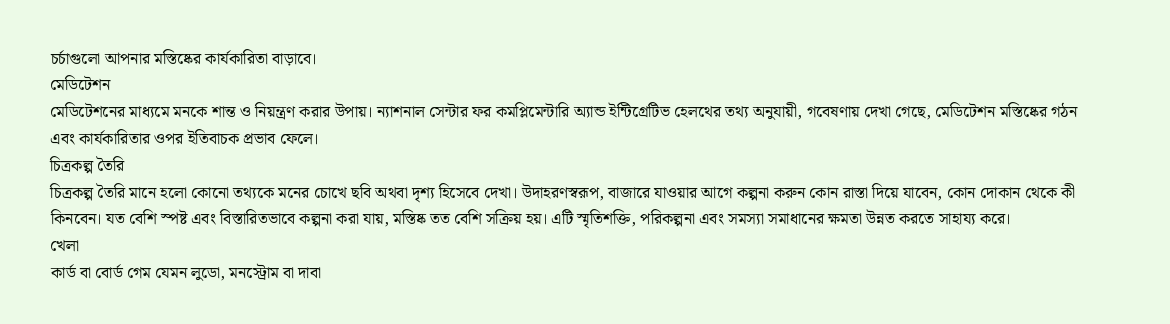চর্চাগুলো আপনার মস্তিষ্কের কার্যকারিতা বাড়াবে।
মেডিটেশন
মেডিটেশনের মাধ্যমে মনকে শান্ত ও নিয়ন্ত্রণ করার উপায়। ন্যাশনাল সেন্টার ফর কমপ্লিমেন্টারি অ্যান্ড ইন্টিগ্রেটিভ হেলথের তথ্য অনুযায়ী, গবেষণায় দেখা গেছে, মেডিটেশন মস্তিষ্কের গঠন এবং কার্যকারিতার ওপর ইতিবাচক প্রভাব ফেলে।
চিত্রকল্প তৈরি
চিত্রকল্প তৈরি মানে হলো কোনো তথ্যকে মনের চোখে ছবি অথবা দৃশ্য হিসেবে দেখা। উদাহরণস্বরূপ, বাজারে যাওয়ার আগে কল্পনা করুন কোন রাস্তা দিয়ে যাবেন, কোন দোকান থেকে কী কিনবেন। যত বেশি স্পষ্ট এবং বিস্তারিতভাবে কল্পনা করা যায়, মস্তিষ্ক তত বেশি সক্রিয় হয়। এটি স্মৃতিশক্তি, পরিকল্পনা এবং সমস্যা সমাধানের ক্ষমতা উন্নত করতে সাহায্য করে।
খেলা
কার্ড বা বোর্ড গেম যেমন লুডো, মনস্ট্রোম বা দাবা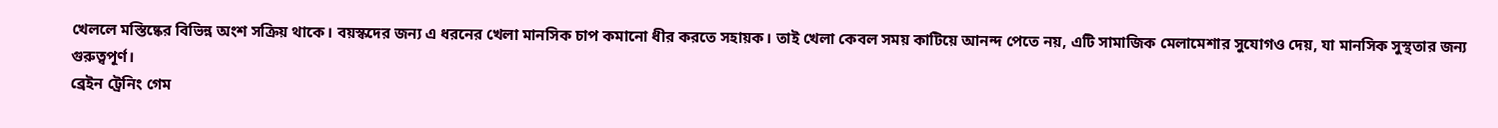খেললে মস্তিষ্কের বিভিন্ন অংশ সক্রিয় থাকে। বয়স্কদের জন্য এ ধরনের খেলা মানসিক চাপ কমানো ধীর করতে সহায়ক। তাই খেলা কেবল সময় কাটিয়ে আনন্দ পেতে নয়, এটি সামাজিক মেলামেশার সুযোগও দেয়, যা মানসিক সুস্থতার জন্য গুরুত্বপূর্ণ।
ব্রেইন ট্রেনিং গেম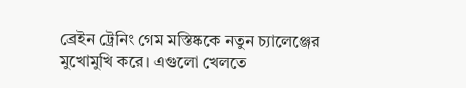ব্রেইন ট্রেনিং গেম মস্তিষ্ককে নতুন চ্যালেঞ্জের মুখোমুখি করে। এগুলো খেলতে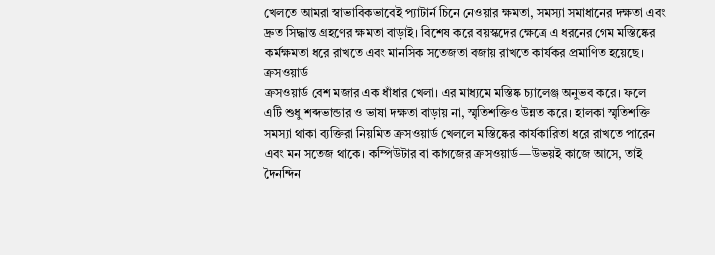খেলতে আমরা স্বাভাবিকভাবেই প্যাটার্ন চিনে নেওয়ার ক্ষমতা, সমস্যা সমাধানের দক্ষতা এবং দ্রুত সিদ্ধান্ত গ্রহণের ক্ষমতা বাড়াই। বিশেষ করে বয়স্কদের ক্ষেত্রে এ ধরনের গেম মস্তিষ্কের কর্মক্ষমতা ধরে রাখতে এবং মানসিক সতেজতা বজায় রাখতে কার্যকর প্রমাণিত হয়েছে।
ক্রসওয়ার্ড
ক্রসওয়ার্ড বেশ মজার এক ধাঁধার খেলা। এর মাধ্যমে মস্তিষ্ক চ্যালেঞ্জ অনুভব করে। ফলে এটি শুধু শব্দভান্ডার ও ভাষা দক্ষতা বাড়ায় না, স্মৃতিশক্তিও উন্নত করে। হালকা স্মৃতিশক্তি সমস্যা থাকা ব্যক্তিরা নিয়মিত ক্রসওয়ার্ড খেললে মস্তিষ্কের কার্যকারিতা ধরে রাখতে পারেন এবং মন সতেজ থাকে। কম্পিউটার বা কাগজের ক্রসওয়ার্ড—উভয়ই কাজে আসে, তাই দৈনন্দিন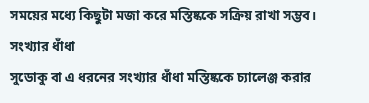সময়ের মধ্যে কিছুটা মজা করে মস্তিষ্ককে সক্রিয় রাখা সম্ভব।
সংখ্যার ধাঁধা
সুডোকু বা এ ধরনের সংখ্যার ধাঁধা মস্তিষ্ককে চ্যালেঞ্জ করার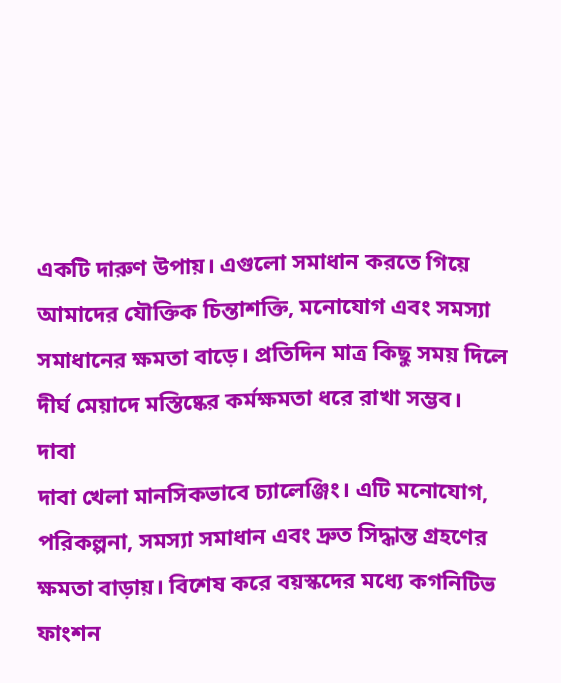একটি দারুণ উপায়। এগুলো সমাধান করতে গিয়ে আমাদের যৌক্তিক চিন্তাশক্তি, মনোযোগ এবং সমস্যা সমাধানের ক্ষমতা বাড়ে। প্রতিদিন মাত্র কিছু সময় দিলে দীর্ঘ মেয়াদে মস্তিষ্কের কর্মক্ষমতা ধরে রাখা সম্ভব।
দাবা
দাবা খেলা মানসিকভাবে চ্যালেঞ্জিং। এটি মনোযোগ, পরিকল্পনা, সমস্যা সমাধান এবং দ্রুত সিদ্ধান্ত গ্রহণের ক্ষমতা বাড়ায়। বিশেষ করে বয়স্কদের মধ্যে কগনিটিভ ফাংশন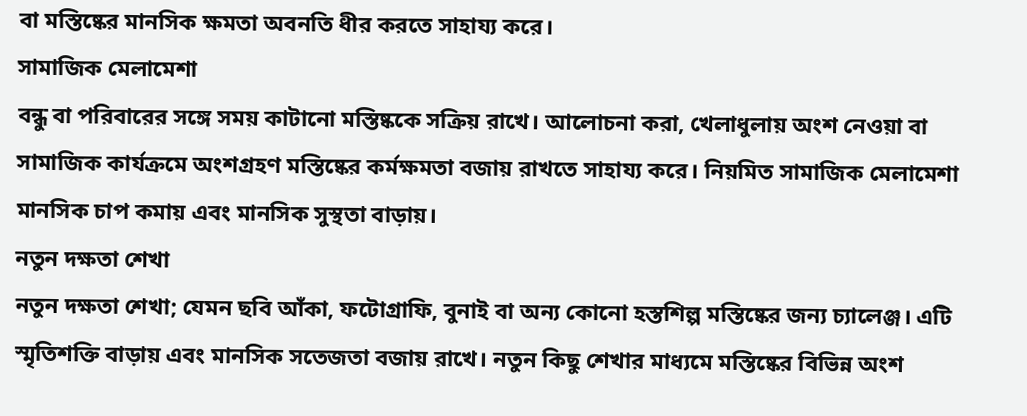বা মস্তিষ্কের মানসিক ক্ষমতা অবনতি ধীর করতে সাহায্য করে।
সামাজিক মেলামেশা
বন্ধু বা পরিবারের সঙ্গে সময় কাটানো মস্তিষ্ককে সক্রিয় রাখে। আলোচনা করা, খেলাধুলায় অংশ নেওয়া বা সামাজিক কার্যক্রমে অংশগ্রহণ মস্তিষ্কের কর্মক্ষমতা বজায় রাখতে সাহায্য করে। নিয়মিত সামাজিক মেলামেশা মানসিক চাপ কমায় এবং মানসিক সুস্থতা বাড়ায়।
নতুন দক্ষতা শেখা
নতুন দক্ষতা শেখা; যেমন ছবি আঁকা, ফটোগ্রাফি, বুনাই বা অন্য কোনো হস্তশিল্প মস্তিষ্কের জন্য চ্যালেঞ্জ। এটি স্মৃতিশক্তি বাড়ায় এবং মানসিক সতেজতা বজায় রাখে। নতুন কিছু শেখার মাধ্যমে মস্তিষ্কের বিভিন্ন অংশ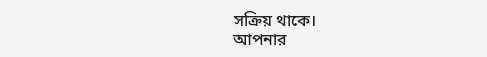সক্রিয় থাকে।
আপনার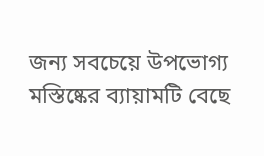জন্য সবচেয়ে উপভোগ্য মস্তিষ্কের ব্যায়ামটি বেছে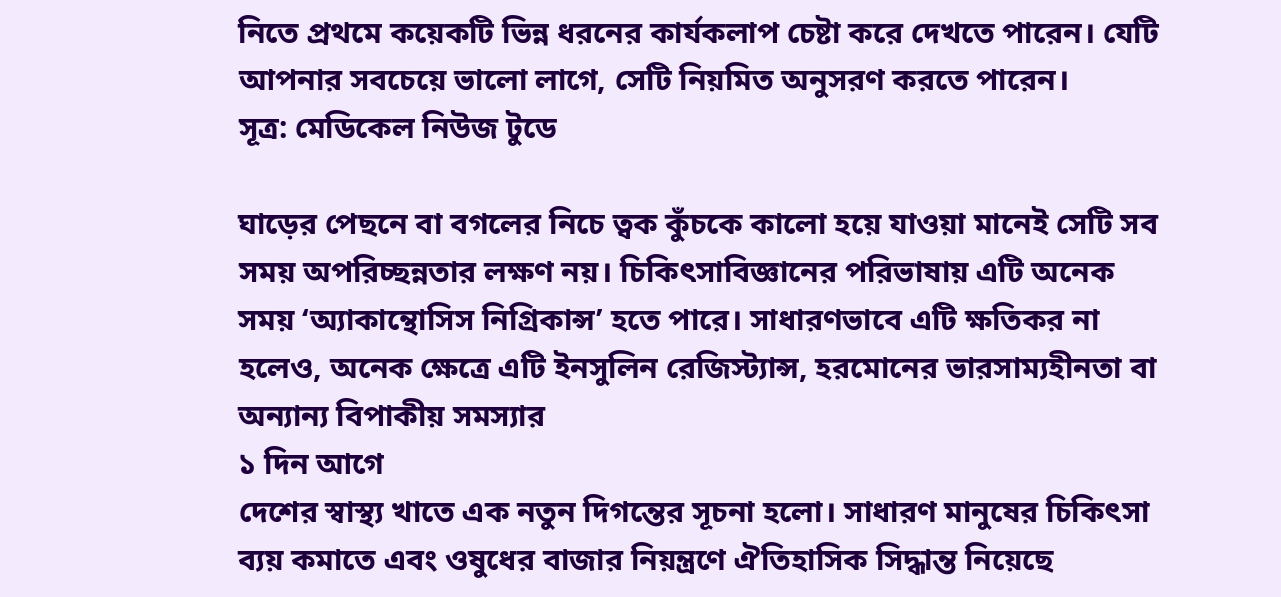নিতে প্রথমে কয়েকটি ভিন্ন ধরনের কার্যকলাপ চেষ্টা করে দেখতে পারেন। যেটি আপনার সবচেয়ে ভালো লাগে, সেটি নিয়মিত অনুসরণ করতে পারেন।
সূত্র: মেডিকেল নিউজ টুডে

ঘাড়ের পেছনে বা বগলের নিচে ত্বক কুঁচকে কালো হয়ে যাওয়া মানেই সেটি সব সময় অপরিচ্ছন্নতার লক্ষণ নয়। চিকিৎসাবিজ্ঞানের পরিভাষায় এটি অনেক সময় ‘অ্যাকান্থোসিস নিগ্রিকান্স’ হতে পারে। সাধারণভাবে এটি ক্ষতিকর না হলেও, অনেক ক্ষেত্রে এটি ইনসুলিন রেজিস্ট্যান্স, হরমোনের ভারসাম্যহীনতা বা অন্যান্য বিপাকীয় সমস্যার
১ দিন আগে
দেশের স্বাস্থ্য খাতে এক নতুন দিগন্তের সূচনা হলো। সাধারণ মানুষের চিকিৎসা ব্যয় কমাতে এবং ওষুধের বাজার নিয়ন্ত্রণে ঐতিহাসিক সিদ্ধান্ত নিয়েছে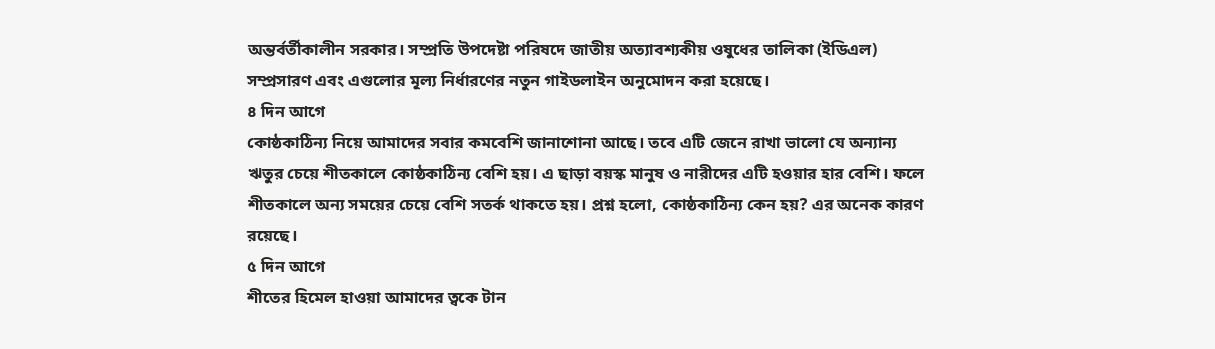অন্তর্বর্তীকালীন সরকার। সম্প্রতি উপদেষ্টা পরিষদে জাতীয় অত্যাবশ্যকীয় ওষুধের তালিকা (ইডিএল) সম্প্রসারণ এবং এগুলোর মূল্য নির্ধারণের নতুন গাইডলাইন অনুমোদন করা হয়েছে।
৪ দিন আগে
কোষ্ঠকাঠিন্য নিয়ে আমাদের সবার কমবেশি জানাশোনা আছে। তবে এটি জেনে রাখা ভালো যে অন্যান্য ঋতুর চেয়ে শীতকালে কোষ্ঠকাঠিন্য বেশি হয়। এ ছাড়া বয়স্ক মানুষ ও নারীদের এটি হওয়ার হার বেশি। ফলে শীতকালে অন্য সময়ের চেয়ে বেশি সতর্ক থাকতে হয়। প্রশ্ন হলো, কোষ্ঠকাঠিন্য কেন হয়? এর অনেক কারণ রয়েছে।
৫ দিন আগে
শীতের হিমেল হাওয়া আমাদের ত্বকে টান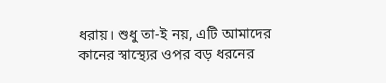ধরায়। শুধু তা-ই নয়, এটি আমাদের কানের স্বাস্থ্যের ওপর বড় ধরনের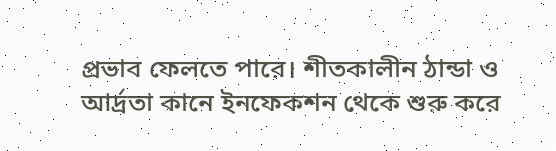প্রভাব ফেলতে পারে। শীতকালীন ঠান্ডা ও আর্দ্রতা কানে ইনফেকশন থেকে শুরু করে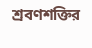শ্রবণশক্তির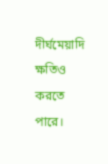দীর্ঘমেয়াদি ক্ষতিও করতে পারে।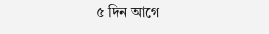৫ দিন আগে